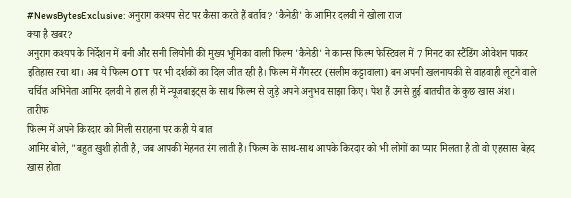#NewsBytesExclusive: अनुराग कश्यप सेट पर कैसा करते हैं बर्ताव? 'कैनेडी' के आमिर दलवी ने खोला राज
क्या है खबर?
अनुराग कश्यप के निर्देशन में बनी और सनी लियोनी की मुख्य भूमिका वाली फिल्म 'कैनेडी' ने कान्स फिल्म फेस्टिवल में 7 मिनट का स्टैंडिंग ओवेशन पाकर इतिहास रचा था। अब ये फिल्म OTT पर भी दर्शकों का दिल जीत रही है। फिल्म में गैंगस्टर (सलीम कट्टावाला) बन अपनी खलनायकी से वाहवाही लूटने वाले चर्चित अभिनेता आमिर दलवी ने हाल ही में न्यूजबाइट्स के साथ फिल्म से जुड़े अपने अनुभव साझा किए। पेश हैं उनसे हुई बातचीत के कुछ खास अंश।
तारीफ
फिल्म में अपने किरदार को मिली सराहना पर कही ये बात
आमिर बोले, "बहुत खुशी होती है, जब आपकी मेहनत रंग लाती है। फिल्म के साथ-साथ आपके किरदार को भी लोगों का प्यार मिलता है तो वो एहसास बेहद खास होता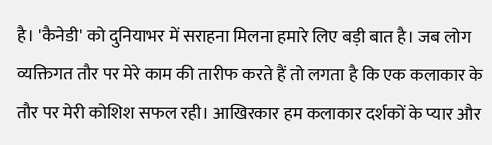है। 'कैनेडी' को दुनियाभर में सराहना मिलना हमारे लिए बड़ी बात है। जब लोग व्यक्तिगत तौर पर मेरे काम की तारीफ करते हैं तो लगता है कि एक कलाकार के तौर पर मेरी कोशिश सफल रही। आखिरकार हम कलाकार दर्शकों के प्यार और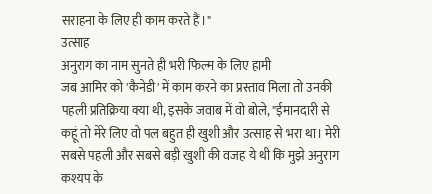सराहना के लिए ही काम करते हैं।"
उत्साह
अनुराग का नाम सुनते ही भरी फिल्म के लिए हामी
जब आमिर को 'कैनेडी' में काम करने का प्रस्ताव मिला तो उनकी पहली प्रतिक्रिया क्या थी, इसके जवाब में वो बोले, "ईमानदारी से कहूं तो मेरे लिए वो पल बहुत ही खुशी और उत्साह से भरा था। मेरी सबसे पहली और सबसे बड़ी खुशी की वजह ये थी कि मुझे अनुराग कश्यप के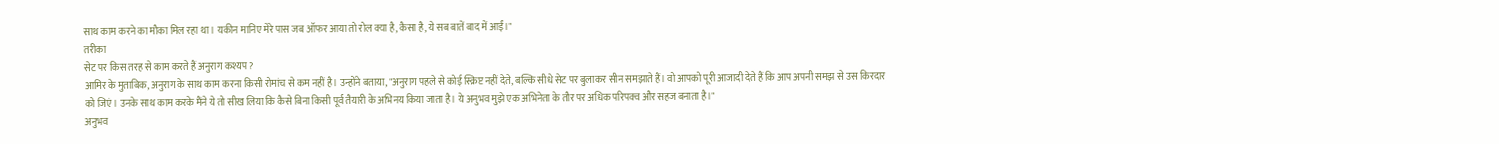साथ काम करने का मौका मिल रहा था। यकीन मानिए मेरे पास जब ऑफर आया तो रोल क्या है, कैसा है, ये सब बातें बाद में आईं।"
तरीका
सेट पर किस तरह से काम करते हैं अनुराग कश्यप?
आमिर के मुताबिक, अनुराग के साथ काम करना किसी रोमांच से कम नहीं है। उन्होंने बताया, "अनुराग पहले से कोई स्क्रिप्ट नहीं देते, बल्कि सीधे सेट पर बुलाकर सीन समझाते हैं। वो आपको पूरी आजादी देते हैं कि आप अपनी समझ से उस किरदार को जिएं। उनके साथ काम करके मैंने ये तो सीख लिया कि कैसे बिना किसी पूर्व तैयारी के अभिनय किया जाता है। ये अनुभव मुझे एक अभिनेता के तौर पर अधिक परिपक्व और सहज बनाता है।"
अनुभव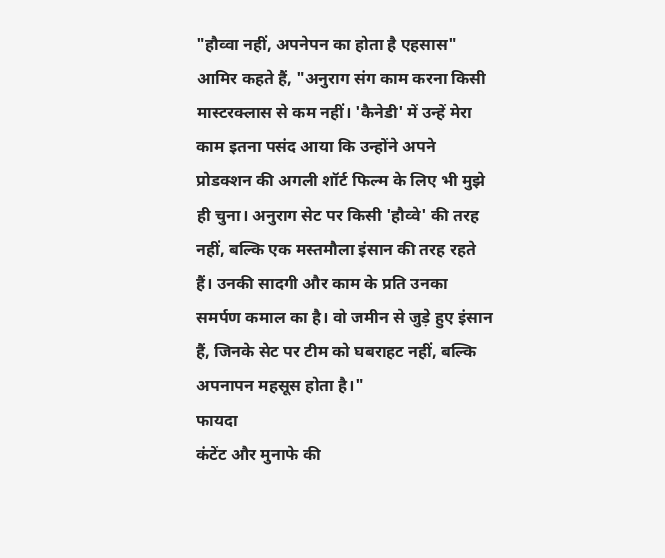"हौव्वा नहीं, अपनेपन का होता है एहसास"
आमिर कहते हैं, "अनुराग संग काम करना किसी मास्टरक्लास से कम नहीं। 'कैनेडी' में उन्हें मेरा काम इतना पसंद आया कि उन्होंने अपने प्रोडक्शन की अगली शॉर्ट फिल्म के लिए भी मुझे ही चुना। अनुराग सेट पर किसी 'हौव्वे' की तरह नहीं, बल्कि एक मस्तमौला इंसान की तरह रहते हैं। उनकी सादगी और काम के प्रति उनका समर्पण कमाल का है। वो जमीन से जुड़े हुए इंसान हैं, जिनके सेट पर टीम को घबराहट नहीं, बल्कि अपनापन महसूस होता है।"
फायदा
कंटेंट और मुनाफे की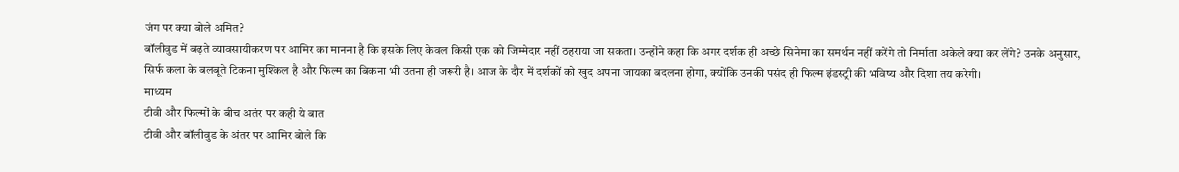जंग पर क्या बोले अमित?
बॉलीवुड में बढ़ते व्यावसायीकरण पर आमिर का मानना है कि इसके लिए केवल किसी एक को जिम्मेदार नहीं ठहराया जा सकता। उन्होंने कहा कि अगर दर्शक ही अच्छे सिनेमा का समर्थन नहीं करेंगे तो निर्माता अकेले क्या कर लेंगे? उनके अनुसार, सिर्फ कला के बलबूते टिकना मुश्किल है और फिल्म का बिकना भी उतना ही जरूरी है। आज के दौर में दर्शकों को खुद अपना जायका बदलना होगा, क्योंकि उनकी पसंद ही फिल्म इंडस्ट्री की भविष्य और दिशा तय करेगी।
माध्यम
टीवी और फिल्मों के बीच अतंर पर कही ये बात
टीवी और बॉलीवुड के अंतर पर आमिर बोले कि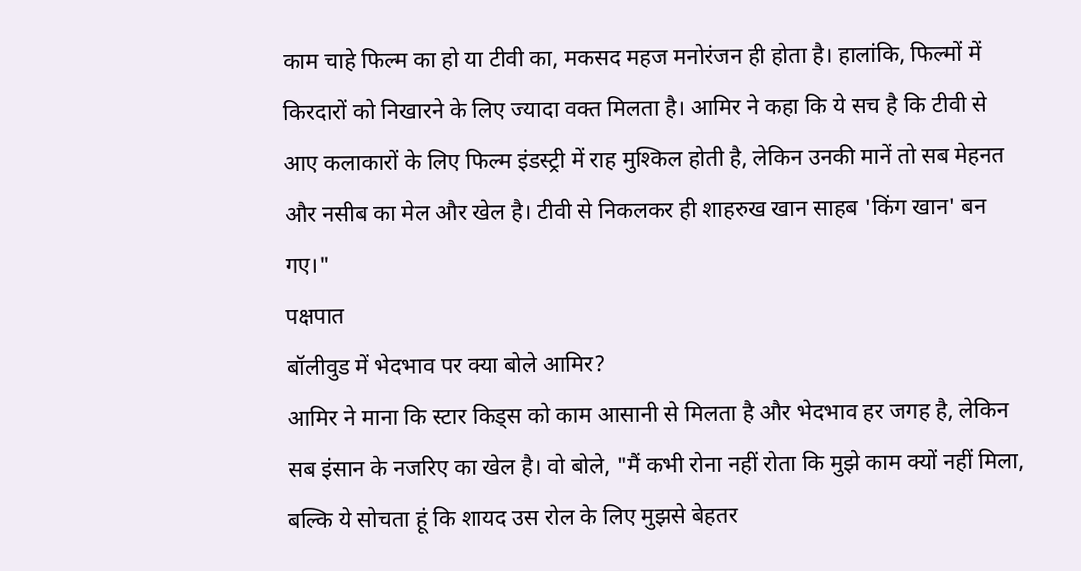काम चाहे फिल्म का हो या टीवी का, मकसद महज मनोरंजन ही होता है। हालांकि, फिल्मों में किरदारों को निखारने के लिए ज्यादा वक्त मिलता है। आमिर ने कहा कि ये सच है कि टीवी से आए कलाकारों के लिए फिल्म इंडस्ट्री में राह मुश्किल होती है, लेकिन उनकी मानें तो सब मेहनत और नसीब का मेल और खेल है। टीवी से निकलकर ही शाहरुख खान साहब 'किंग खान' बन गए।"
पक्षपात
बॉलीवुड में भेदभाव पर क्या बोले आमिर?
आमिर ने माना कि स्टार किड्स को काम आसानी से मिलता है और भेदभाव हर जगह है, लेकिन सब इंसान के नजरिए का खेल है। वो बोले, "मैं कभी रोना नहीं रोता कि मुझे काम क्यों नहीं मिला, बल्कि ये सोचता हूं कि शायद उस रोल के लिए मुझसे बेहतर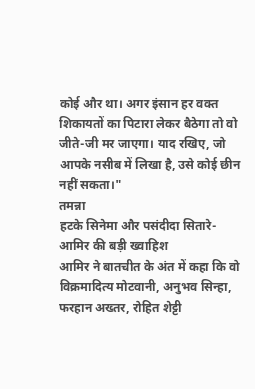कोई और था। अगर इंसान हर वक्त शिकायतों का पिटारा लेकर बैठेगा तो वो जीते-जी मर जाएगा। याद रखिए, जो आपके नसीब में लिखा है, उसे कोई छीन नहीं सकता।"
तमन्ना
हटके सिनेमा और पसंदीदा सितारे- आमिर की बड़ी ख्वाहिश
आमिर ने बातचीत के अंत में कहा कि वो विक्रमादित्य मोटवानी, अनुभव सिन्हा, फरहान अख्तर, रोहित शेट्टी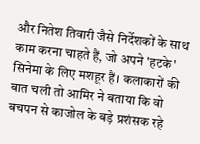और नितेश तिवारी जैसे निर्देशकों के साथ काम करना चाहते हैं, जो अपने 'हटके' सिनेमा के लिए मशहूर हैं। कलाकारों की बात चली तो आमिर ने बताया कि वो बचपन से काजोल के बड़े प्रशंसक रहे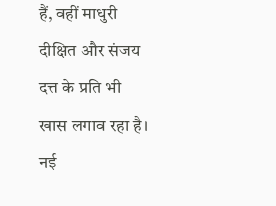हैं, वहीं माधुरी दीक्षित और संजय दत्त के प्रति भी खास लगाव रहा है। नई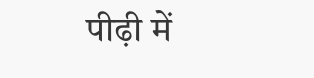पीढ़ी में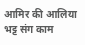आमिर की आलिया भट्ट संग काम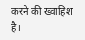करने की ख्वाहिश है।